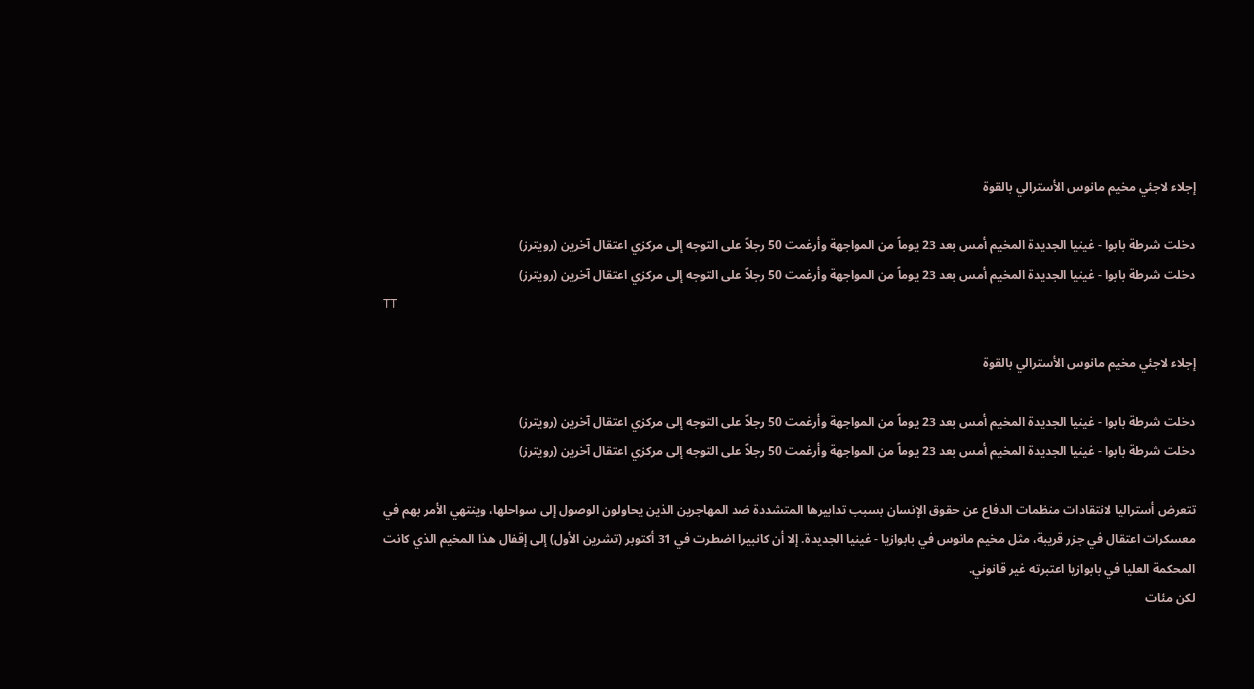إجلاء لاجئي مخيم مانوس الأسترالي بالقوة

دخلت شرطة بابوا - غينيا الجديدة المخيم أمس بعد 23 يوماً من المواجهة وأرغمت 50 رجلاً على التوجه إلى مركزي اعتقال آخرين (رويترز)
دخلت شرطة بابوا - غينيا الجديدة المخيم أمس بعد 23 يوماً من المواجهة وأرغمت 50 رجلاً على التوجه إلى مركزي اعتقال آخرين (رويترز)
TT

إجلاء لاجئي مخيم مانوس الأسترالي بالقوة

دخلت شرطة بابوا - غينيا الجديدة المخيم أمس بعد 23 يوماً من المواجهة وأرغمت 50 رجلاً على التوجه إلى مركزي اعتقال آخرين (رويترز)
دخلت شرطة بابوا - غينيا الجديدة المخيم أمس بعد 23 يوماً من المواجهة وأرغمت 50 رجلاً على التوجه إلى مركزي اعتقال آخرين (رويترز)

تتعرض أستراليا لانتقادات منظمات الدفاع عن حقوق الإنسان بسبب تدابيرها المتشددة ضد المهاجرين الذين يحاولون الوصول إلى سواحلها، وينتهي الأمر بهم في معسكرات اعتقال في جزر قريبة، مثل مخيم مانوس في بابوازيا - غينيا الجديدة. إلا أن كانبيرا اضطرت في 31 أكتوبر (تشرين الأول) إلى إقفال هذا المخيم الذي كانت المحكمة العليا في بابوازيا اعتبرته غير قانوني.
لكن مئات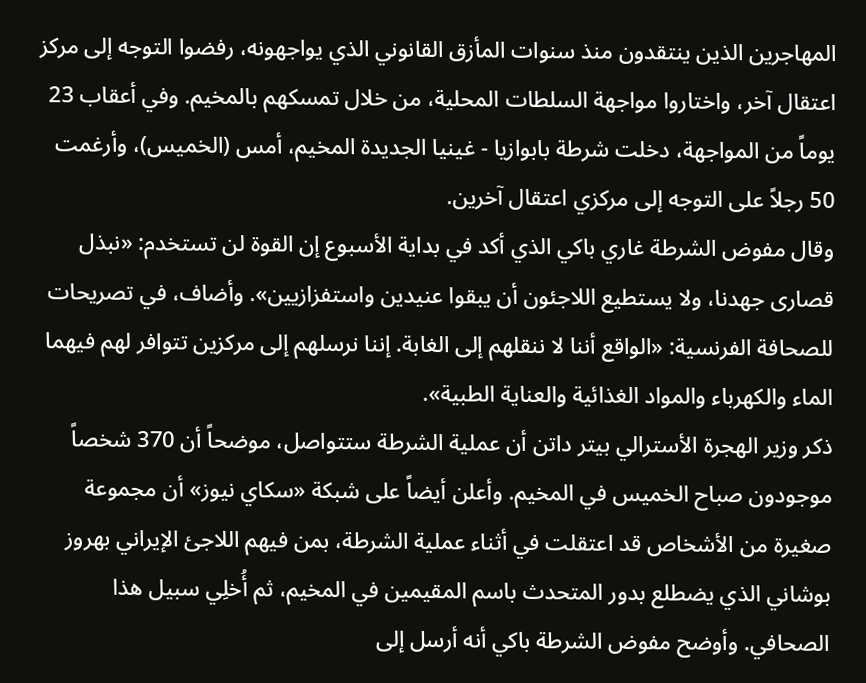المهاجرين الذين ينتقدون منذ سنوات المأزق القانوني الذي يواجهونه، رفضوا التوجه إلى مركز اعتقال آخر، واختاروا مواجهة السلطات المحلية، من خلال تمسكهم بالمخيم. وفي أعقاب 23 يوماً من المواجهة، دخلت شرطة بابوازيا - غينيا الجديدة المخيم، أمس (الخميس)، وأرغمت 50 رجلاً على التوجه إلى مركزي اعتقال آخرين.
وقال مفوض الشرطة غاري باكي الذي أكد في بداية الأسبوع إن القوة لن تستخدم: «نبذل قصارى جهدنا، ولا يستطيع اللاجئون أن يبقوا عنيدين واستفزازيين». وأضاف، في تصريحات للصحافة الفرنسية: «الواقع أننا لا ننقلهم إلى الغابة. إننا نرسلهم إلى مركزين تتوافر لهم فيهما الماء والكهرباء والمواد الغذائية والعناية الطبية».
ذكر وزير الهجرة الأسترالي بيتر داتن أن عملية الشرطة ستتواصل، موضحاً أن 370 شخصاً موجودون صباح الخميس في المخيم. وأعلن أيضاً على شبكة «سكاي نيوز» أن مجموعة صغيرة من الأشخاص قد اعتقلت في أثناء عملية الشرطة، بمن فيهم اللاجئ الإيراني بهروز بوشاني الذي يضطلع بدور المتحدث باسم المقيمين في المخيم، ثم أُخلِي سبيل هذا الصحافي. وأوضح مفوض الشرطة باكي أنه أرسل إلى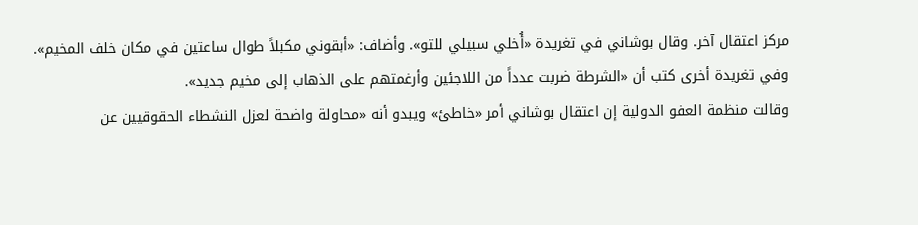مركز اعتقال آخر. وقال بوشاني في تغريدة «أُخلي سبيلي للتو». وأضاف: «أبقوني مكبلاً طوال ساعتين في مكان خلف المخيم».
وفي تغريدة أخرى كتب أن «الشرطة ضربت عدداً من اللاجئين وأرغمتهم على الذهاب إلى مخيم جديد».
وقالت منظمة العفو الدولية إن اعتقال بوشاني أمر «خاطئ» ويبدو أنه «محاولة واضحة لعزل النشطاء الحقوقيين عن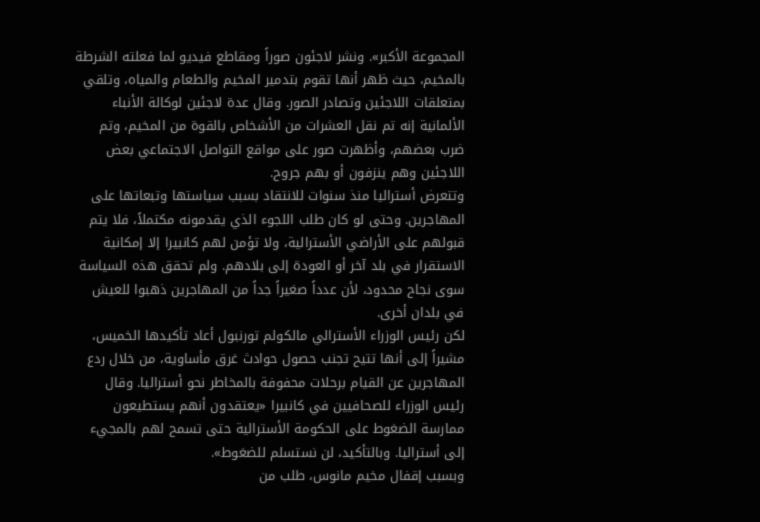المجموعة الأكبر». ونشر لاجئون صوراً ومقاطع فيديو لما فعلته الشرطة بالمخيم، حيث ظهر أنها تقوم بتدمير المخيم والطعام والمياه، وتلقي بمتعلقات اللاجئين وتصادر الصور. وقال عدة لاجئين لوكالة الأنباء الألمانية إنه تم نقل العشرات من الأشخاص بالقوة من المخيم، وتم ضرب بعضهم، وأظهرت صور على مواقع التواصل الاجتماعي بعض اللاجئين وهم ينزفون أو بهم جروح.
وتتعرض أستراليا منذ سنوات للانتقاد بسبب سياستها وتبعاتها على المهاجرين. وحتى لو كان طلب اللجوء الذي يقدمونه مكتملاً، فلا يتم قبولهم على الأراضي الأسترالية، ولا تؤمن لهم كانبيرا إلا إمكانية الاستقرار في بلد آخر أو العودة إلى بلادهم. ولم تحقق هذه السياسة سوى نجاح محدود، لأن عدداً صغيراً جداً من المهاجرين ذهبوا للعيش في بلدان أخرى.
لكن رئيس الوزراء الأسترالي مالكولم تورنبول أعاد تأكيدها الخميس، مشيراً إلى أنها تتيح تجنب حصول حوادث غرق مأساوية، من خلال ردع المهاجرين عن القيام برحلات محفوفة بالمخاطر نحو أستراليا. وقال رئيس الوزراء للصحافيين في كانبيرا «يعتقدون أنهم يستطيعون ممارسة الضغوط على الحكومة الأسترالية حتى تسمح لهم بالمجيء إلى أستراليا. وبالتأكيد، لن نستسلم للضغوط».
وبسبب إقفال مخيم مانوس، طلب من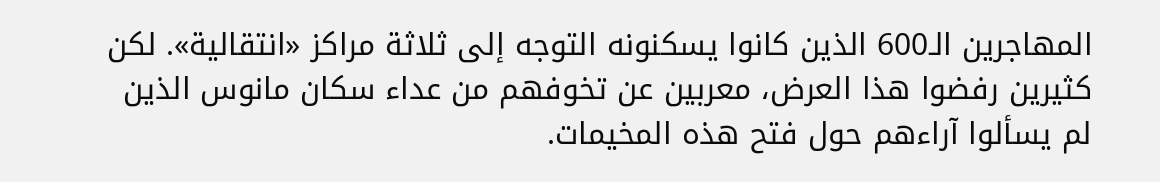المهاجرين الـ600 الذين كانوا يسكنونه التوجه إلى ثلاثة مراكز «انتقالية». لكن كثيرين رفضوا هذا العرض، معربين عن تخوفهم من عداء سكان مانوس الذين لم يسألوا آراءهم حول فتح هذه المخيمات.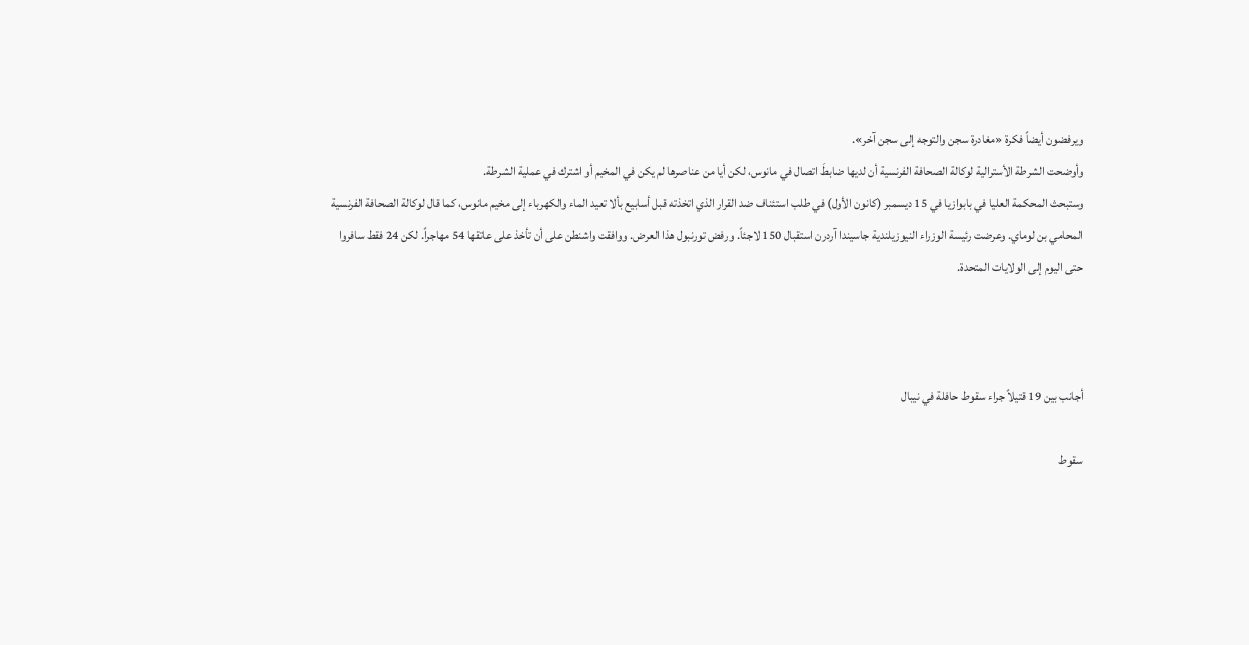ويرفضون أيضاً فكرة «مغادرة سجن والتوجه إلى سجن آخر».
وأوضحت الشرطة الأسترالية لوكالة الصحافة الفرنسية أن لديها ضابطَ اتصال في مانوس، لكن أيا من عناصرها لم يكن في المخيم أو اشترك في عملية الشرطة.
وستبحث المحكمة العليا في بابوازيا في 15 ديسمبر (كانون الأول) في طلب استئناف ضد القرار الذي اتخذته قبل أسابيع بألا تعيد الماء والكهرباء إلى مخيم مانوس، كما قال لوكالة الصحافة الفرنسية المحامي بن لوماي. وعرضت رئيسة الوزراء النيوزيلندية جاسيندا آردرن استقبال 150 لاجئاً. ورفض تورنبول هذا العرض. ووافقت واشنطن على أن تأخذ على عاتقها 54 مهاجراً. لكن 24 فقط سافروا حتى اليوم إلى الولايات المتحدة.



أجانب بين 19 قتيلاً جراء سقوط حافلة في نيبال

سقوط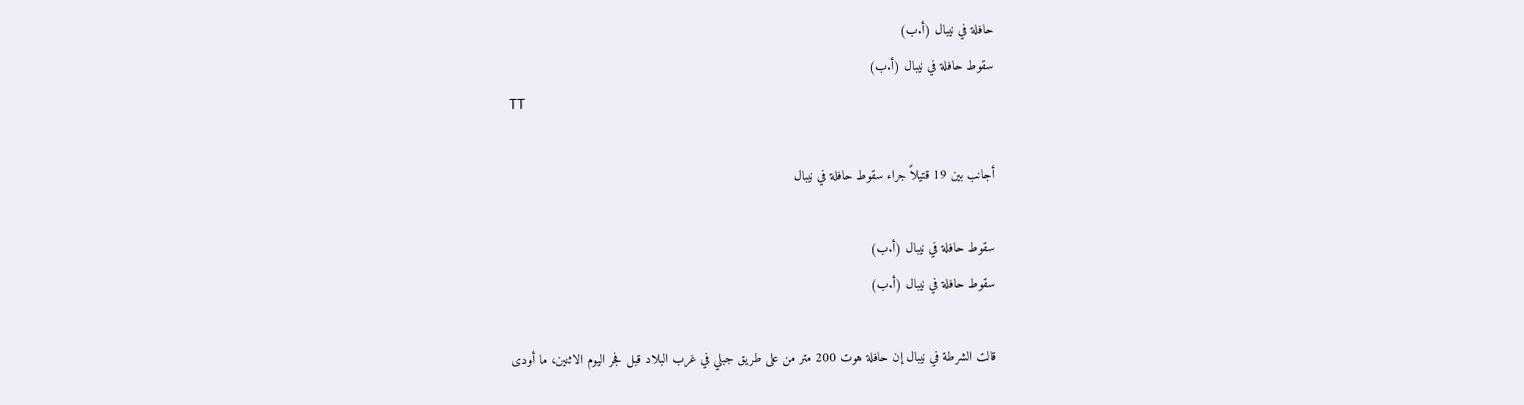حافلة في نيبال (أ.ب)
سقوط حافلة في نيبال (أ.ب)
TT

أجانب بين 19 قتيلاً جراء سقوط حافلة في نيبال

سقوط حافلة في نيبال (أ.ب)
سقوط حافلة في نيبال (أ.ب)

قالت الشرطة في نيبال إن حافلة هوت 200 متر من على طريق جبلي في غرب البلاد قبل فجر اليوم الاثنين، ما أودى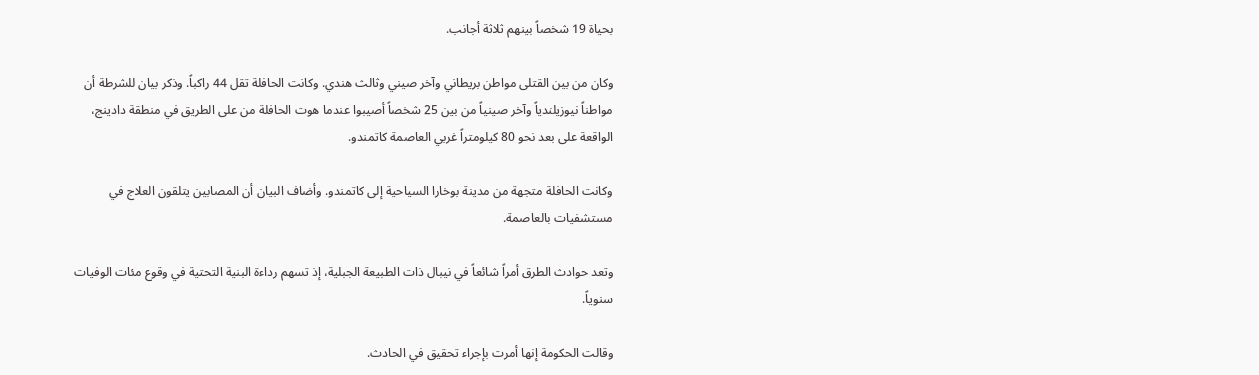بحياة 19 شخصاً بينهم ثلاثة أجانب.

وكان من بين القتلى مواطن بريطاني وآخر صيني وثالث هندي. وكانت الحافلة تقل 44 راكباً. وذكر بيان للشرطة أن مواطناً نيوزيلندياً وآخر صينياً من بين 25 شخصاً أصيبوا عندما هوت الحافلة من على الطريق في منطقة دادينج، الواقعة على بعد نحو 80 كيلومتراً غربي العاصمة كاتمندو.

وكانت الحافلة متجهة من مدينة بوخارا السياحية إلى كاتمندو. وأضاف البيان أن المصابين يتلقون العلاج في مستشفيات بالعاصمة.

وتعد حوادث الطرق أمراً شائعاً في نيبال ذات الطبيعة الجبلية، إذ تسهم رداءة البنية التحتية في وقوع مئات الوفيات سنوياً.

وقالت الحكومة إنها أمرت بإجراء تحقيق في الحادث.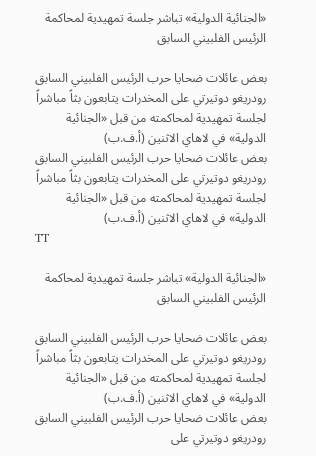«الجنائية الدولية» تباشر جلسة تمهيدية لمحاكمة الرئيس الفلبيني السابق

بعض عائلات ضحايا حرب الرئيس الفلبيني السابق رودريغو دوتيرتي على المخدرات يتابعون بثاً مباشراً لجلسة تمهيدية لمحاكمته من قبل «الجنائية الدولية» في لاهاي الاثنين (أ.ف.ب)
بعض عائلات ضحايا حرب الرئيس الفلبيني السابق رودريغو دوتيرتي على المخدرات يتابعون بثاً مباشراً لجلسة تمهيدية لمحاكمته من قبل «الجنائية الدولية» في لاهاي الاثنين (أ.ف.ب)
TT

«الجنائية الدولية» تباشر جلسة تمهيدية لمحاكمة الرئيس الفلبيني السابق

بعض عائلات ضحايا حرب الرئيس الفلبيني السابق رودريغو دوتيرتي على المخدرات يتابعون بثاً مباشراً لجلسة تمهيدية لمحاكمته من قبل «الجنائية الدولية» في لاهاي الاثنين (أ.ف.ب)
بعض عائلات ضحايا حرب الرئيس الفلبيني السابق رودريغو دوتيرتي على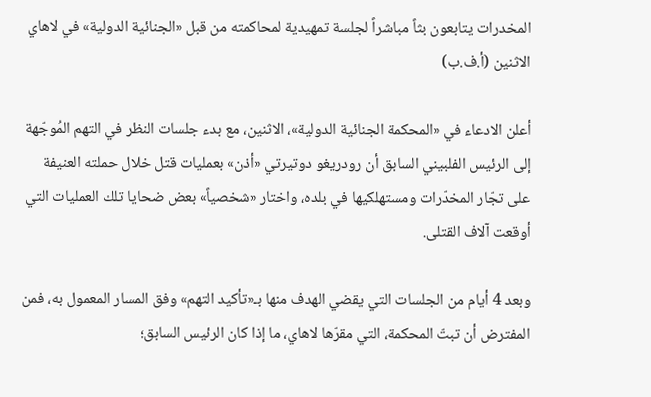المخدرات يتابعون بثاً مباشراً لجلسة تمهيدية لمحاكمته من قبل «الجنائية الدولية» في لاهاي الاثنين (أ.ف.ب)

أعلن الادعاء في «المحكمة الجنائية الدولية»، الاثنين، مع بدء جلسات النظر في التهم المُوجّهة إلى الرئيس الفلبيني السابق أن رودريغو دوتيرتي «أذن» بعمليات قتل خلال حملته العنيفة على تجّار المخدّرات ومستهلكيها في بلده، واختار «شخصياً» بعض ضحايا تلك العمليات التي أوقعت آلاف القتلى.

وبعد 4 أيام من الجلسات التي يقضي الهدف منها بـ«تأكيد التهم» وفق المسار المعمول به، فمن المفترض أن تبتّ المحكمة، التي مقرّها لاهاي، ما إذا كان الرئيس السابق؛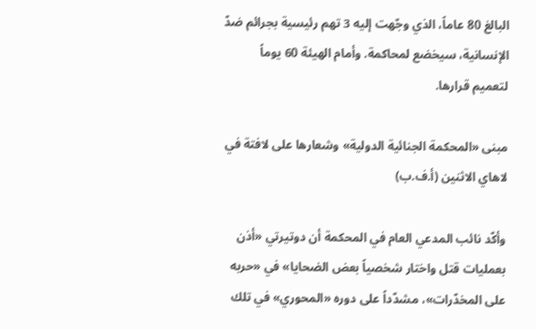البالغ 80 عاماً، الذي وجّهت إليه 3 تهم رئيسية بجرائم ضدّ الإنسانية، سيخضع لمحاكمة. وأمام الهيئة 60 يوماً لتعميم قرارها.

مبنى «المحكمة الجنائية الدولية» وشعارها على لافتة في لاهاي الاثنين (أ.ف.ب)

وأكّد نائب المدعي العام في المحكمة أن دوتيرتي «أذن بعمليات قتل واختار شخصياً بعض الضحايا» في «حربه على المخدّرات»، مشدّداً على دوره «المحوري» في تلك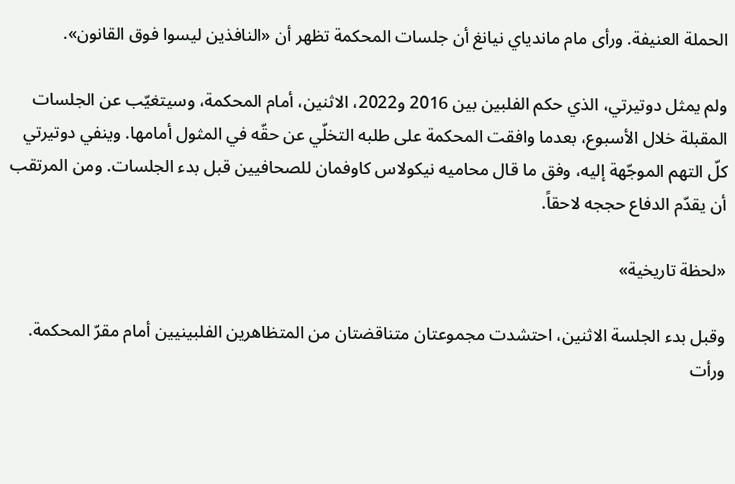الحملة العنيفة. ورأى مام ماندياي نيانغ أن جلسات المحكمة تظهر أن «النافذين ليسوا فوق القانون».

ولم يمثل دوتيرتي، الذي حكم الفلبين بين 2016 و2022، الاثنين، أمام المحكمة، وسيتغيّب عن الجلسات المقبلة خلال الأسبوع، بعدما وافقت المحكمة على طلبه التخلّي عن حقّه في المثول أمامها. وينفي دوتيرتي كلّ التهم الموجّهة إليه، وفق ما قال محاميه نيكولاس كاوفمان للصحافيين قبل بدء الجلسات. ومن المرتقب أن يقدّم الدفاع حججه لاحقاً.

«لحظة تاريخية»

وقبل بدء الجلسة الاثنين، احتشدت مجموعتان متناقضتان من المتظاهرين الفلبينيين أمام مقرّ المحكمة. ورأت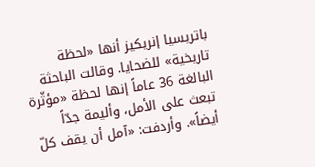باتريسيا إنريكيز أنها «لحظة تاريخية» للضحايا. وقالت الباحثة البالغة 36 عاماً إنها لحظة «مؤثّرة تبعث على الأمل، وأليمة جدّاً أيضاً». وأردفت: «آمل أن يقف كلّ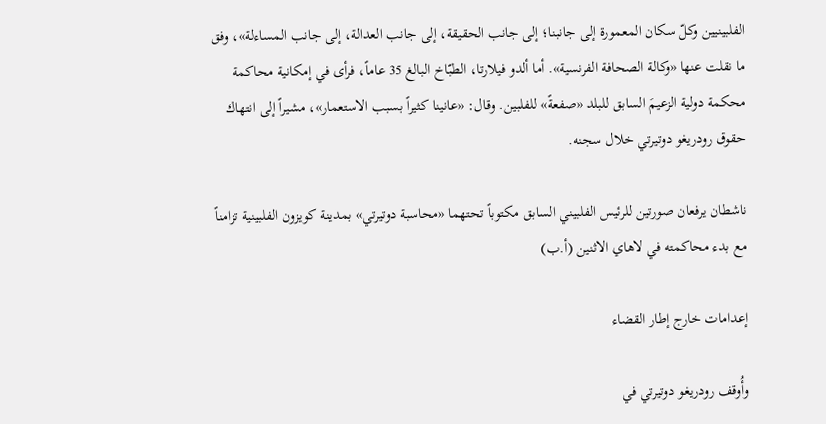الفلبينيين وكلّ سكان المعمورة إلى جانبنا؛ إلى جانب الحقيقة، إلى جانب العدالة، إلى جانب المساءلة»، وفق ما نقلت عنها «وكالة الصحافة الفرنسية». أما ألدو فيلارتا، الطبّاخ البالغ 35 عاماً، فرأى في إمكانية محاكمة محكمة دولية الزعيمَ السابق للبلد «صفعةً» للفلبين. وقال: «عانينا كثيراً بسبب الاستعمار»، مشيراً إلى انتهاك حقوق رودريغو دوتيرتي خلال سجنه.

ناشطان يرفعان صورتين للرئيس الفلبيني السابق مكتوباً تحتهما «محاسبة دوتيرتي» بمدينة كويزون الفلبينية تزامناً مع بدء محاكمته في لاهاي الاثنين (أ.ب)

إعدامات خارج إطار القضاء

وأُوقف رودريغو دوتيرتي في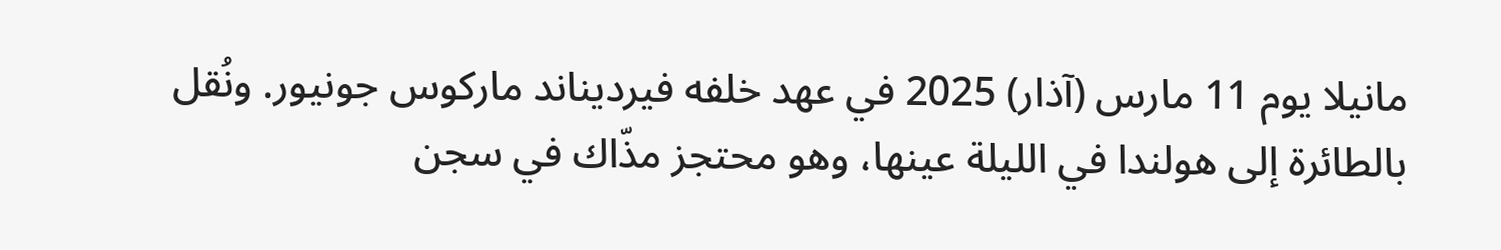مانيلا يوم 11 مارس (آذار) 2025 في عهد خلفه فيرديناند ماركوس جونيور. ونُقل بالطائرة إلى هولندا في الليلة عينها، وهو محتجز مذّاك في سجن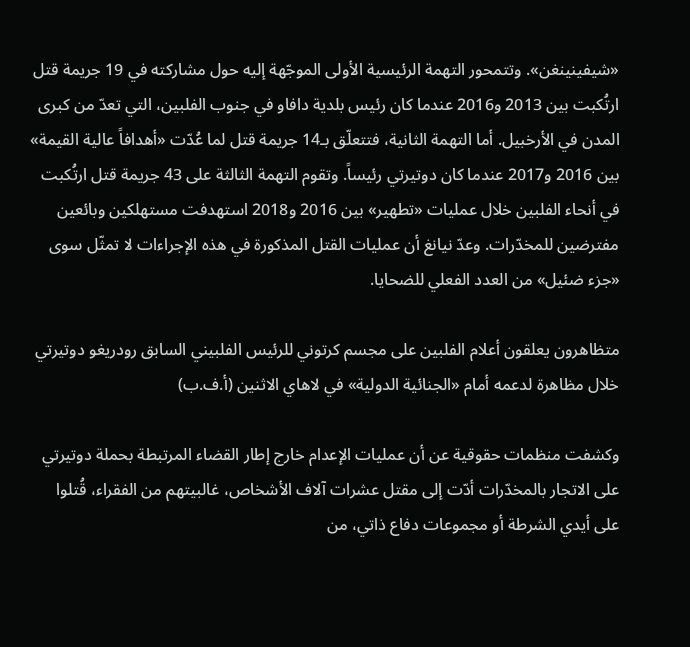«شيفينينغن». وتتمحور التهمة الرئيسية الأولى الموجّهة إليه حول مشاركته في 19 جريمة قتل ارتُكبت بين 2013 و2016 عندما كان رئيس بلدية دافاو في جنوب الفلبين، التي تعدّ من كبرى المدن في الأرخبيل. أما التهمة الثانية، فتتعلّق بـ14 جريمة قتل لما عُدّت «أهدافاً عالية القيمة» بين 2016 و2017 عندما كان دوتيرتي رئيساً. وتقوم التهمة الثالثة على 43 جريمة قتل ارتُكبت في أنحاء الفلبين خلال عمليات «تطهير» بين 2016 و2018 استهدفت مستهلكين وبائعين مفترضين للمخدّرات. وعدّ نيانغ أن عمليات القتل المذكورة في هذه الإجراءات لا تمثّل سوى «جزء ضئيل» من العدد الفعلي للضحايا.

متظاهرون يعلقون أعلام الفلبين على مجسم كرتوني للرئيس الفلبيني السابق رودريغو دوتيرتي خلال مظاهرة لدعمه أمام «الجنائية الدولية» في لاهاي الاثنين (أ.ف.ب)

وكشفت منظمات حقوقية عن أن عمليات الإعدام خارج إطار القضاء المرتبطة بحملة دوتيرتي على الاتجار بالمخدّرات أدّت إلى مقتل عشرات آلاف الأشخاص، غالبيتهم من الفقراء، قُتلوا على أيدي الشرطة أو مجموعات دفاع ذاتي، من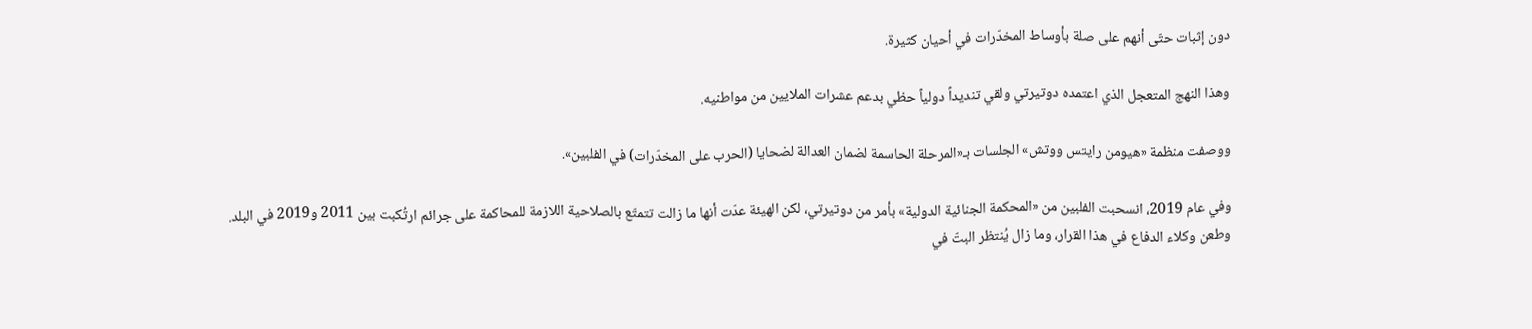دون إثبات حتّى أنهم على صلة بأوساط المخدّرات في أحيان كثيرة.

وهذا النهج المتعجل الذي اعتمده دوتيرتي ولقي تنديداً دولياً حظي بدعم عشرات الملايين من مواطنيه.

ووصفت منظمة «هيومن رايتس ووتش» الجلسات بـ«المرحلة الحاسمة لضمان العدالة لضحايا (الحرب على المخدّرات) في الفلبين».

وفي عام 2019، انسحبت الفلبين من «المحكمة الجنائية الدولية» بأمر من دوتيرتي، لكن الهيئة عدّت أنها ما زالت تتمتّع بالصلاحية اللازمة للمحاكمة على جرائم ارتُكبت بين 2011 و2019 في البلد. وطعن وكلاء الدفاع في هذا القرار، وما زال يُنتظر البتّ في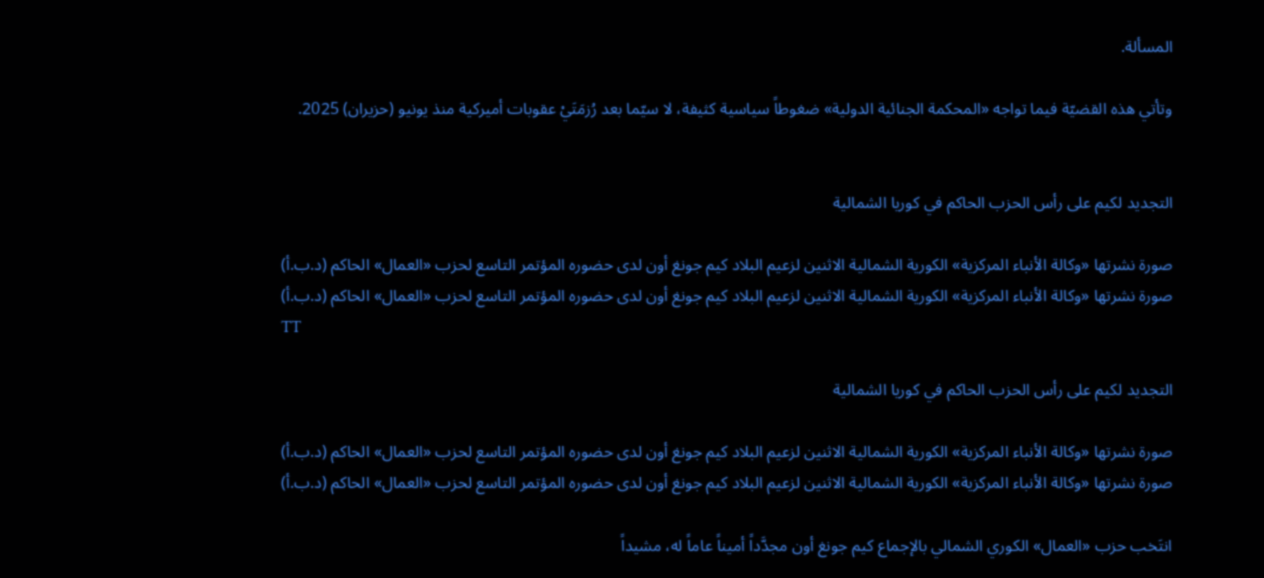المسألة.

وتأتي هذه القضيّة فيما تواجه «المحكمة الجنائية الدولية» ضغوطاً سياسية كثيفة، لا سيّما بعد رُزمَتَيْ عقوبات أميركية منذ يونيو (حزيران) 2025.


التجديد لكيم على رأس الحزب الحاكم في كوريا الشمالية

صورة نشرتها «وكالة الأنباء المركزية» الكورية الشمالية الاثنين لزعيم البلاد كيم جونغ أون لدى حضوره المؤتمر التاسع لحزب «العمال» الحاكم (د.ب.أ)
صورة نشرتها «وكالة الأنباء المركزية» الكورية الشمالية الاثنين لزعيم البلاد كيم جونغ أون لدى حضوره المؤتمر التاسع لحزب «العمال» الحاكم (د.ب.أ)
TT

التجديد لكيم على رأس الحزب الحاكم في كوريا الشمالية

صورة نشرتها «وكالة الأنباء المركزية» الكورية الشمالية الاثنين لزعيم البلاد كيم جونغ أون لدى حضوره المؤتمر التاسع لحزب «العمال» الحاكم (د.ب.أ)
صورة نشرتها «وكالة الأنباء المركزية» الكورية الشمالية الاثنين لزعيم البلاد كيم جونغ أون لدى حضوره المؤتمر التاسع لحزب «العمال» الحاكم (د.ب.أ)

انتَخب حزب «العمال» الكوري الشمالي بالإجماع كيم جونغ أون مجدَّداً أميناً عاماً له، مشيداً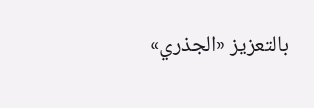بالتعزيز «الجذري»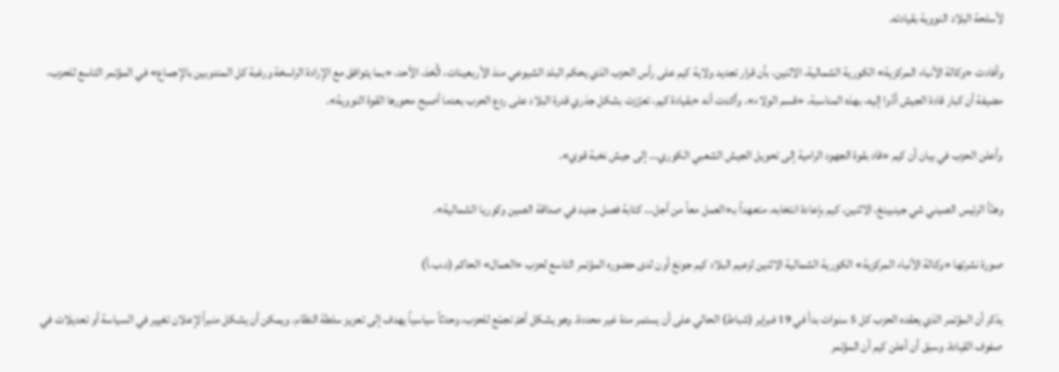لأسلحة البلاد النووية بقيادته.

وأفادت «وكالة الأنباء المركزية» الكورية الشمالية، الاثنين، بأن قرار تجديد ولاية كيم على رأس الحزب الذي يحكم البلد الشيوعي منذ الأربعينات، اتُّخذ، الأحد، «بما يتوافق مع الإرادة الراسخة ورغبة كل المندوبين بالإجماع» في المؤتمر التاسع للحزب، مضيفة أن كبار قادة الجيش أدَّوا إليه، بهذه المناسبة، «قسم الولاء». وأكدت أنه «بقيادة كيم، تعزّزت بشكل جذري قدرة البلاد على ردع الحرب بعدما أصبح محورها القوة النووية».

وأعلن الحزب في بيان أن كيم «قاد بقوة الجهود الرامية إلى تحويل الجيش الشعبي الكوري... إلى جيش نخبة قوي».

وهنّأ الرئيس الصيني شي جينبينغ، الاثنين، كيم بإعادة انتخابه، متعهداً بـ«العمل معاً من أجل... كتابة فصل جديد في صداقة الصين وكوريا الشمالية».

صورة نشرتها «وكالة الأنباء المركزية» الكورية الشمالية الاثنين لزعيم البلاد كيم جونغ أون لدى حضوره المؤتمر التاسع لحزب «العمال» الحاكم (د.ب.أ)

يذكر أن المؤتمر الذي يعقده الحزب كل 5 سنوات بدأ في 19 فبراير (شباط) الحالي على أن يستمر مدة غير محددة. وهو يشكل أهمّ تجمّع للحزب، وحدثاً سياسياً يهدف إلى تعزيز سلطة النظام، ويمكن أن يشكل منبراً لإعلان تغيير في السياسة أو تعديلات في صفوف القيادة. وسبق أن أعلن كيم أن المؤتمر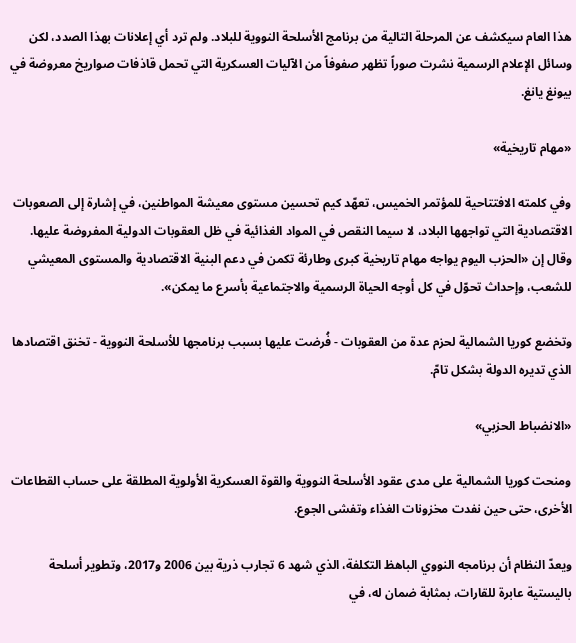هذا العام سيكشف عن المرحلة التالية من برنامج الأسلحة النووية للبلاد. ولم ترد أي إعلانات بهذا الصدد، لكن وسائل الإعلام الرسمية نشرت صوراً تظهر صفوفاً من الآليات العسكرية التي تحمل قاذفات صواريخ معروضة في بيونغ يانغ.

«مهام تاريخية»

وفي كلمته الافتتاحية للمؤتمر الخميس، تعهّد كيم تحسين مستوى معيشة المواطنين، في إشارة إلى الصعوبات الاقتصادية التي تواجهها البلاد، لا سيما النقص في المواد الغذائية في ظل العقوبات الدولية المفروضة عليها. وقال إن «الحزب اليوم يواجه مهام تاريخية كبرى وطارئة تكمن في دعم البنية الاقتصادية والمستوى المعيشي للشعب، وإحداث تحوّل في كل أوجه الحياة الرسمية والاجتماعية بأسرع ما يمكن».

وتخضع كوريا الشمالية لحزم عدة من العقوبات - فُرضت عليها بسبب برنامجها للأسلحة النووية - تخنق اقتصادها الذي تديره الدولة بشكل تامّ.

«الانضباط الحزبي»

ومنحت كوريا الشمالية على مدى عقود الأسلحة النووية والقوة العسكرية الأولوية المطلقة على حساب القطاعات الأخرى، حتى حين نفدت مخزونات الغذاء وتفشى الجوع.

ويعدّ النظام أن برنامجه النووي الباهظ التكلفة، الذي شهد 6 تجارب ذرية بين 2006 و2017، وتطوير أسلحة باليستية عابرة للقارات، بمثابة ضمان له، في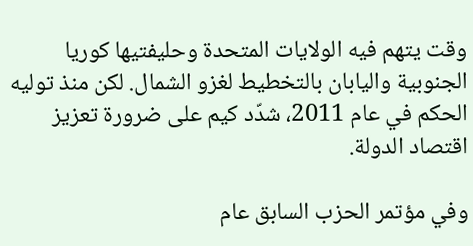وقت يتهم فيه الولايات المتحدة وحليفتيها كوريا الجنوبية واليابان بالتخطيط لغزو الشمال. لكن منذ توليه الحكم في عام 2011، شدّد كيم على ضرورة تعزيز اقتصاد الدولة.

وفي مؤتمر الحزب السابق عام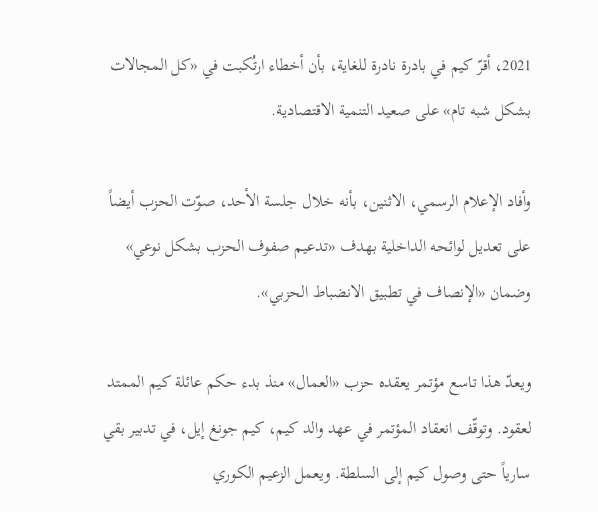2021، أقرّ كيم في بادرة نادرة للغاية، بأن أخطاء ارتُكبت في «كل المجالات بشكل شبه تام» على صعيد التنمية الاقتصادية.

وأفاد الإعلام الرسمي، الاثنين، بأنه خلال جلسة الأحد، صوّت الحزب أيضاً على تعديل لوائحه الداخلية بهدف «تدعيم صفوف الحزب بشكل نوعي» وضمان «الإنصاف في تطبيق الانضباط الحزبي».

ويعدّ هذا تاسع مؤتمر يعقده حزب «العمال» منذ بدء حكم عائلة كيم الممتد لعقود. وتوقّف انعقاد المؤتمر في عهد والد كيم، كيم جونغ إيل، في تدبير بقي سارياً حتى وصول كيم إلى السلطة. ويعمل الزعيم الكوري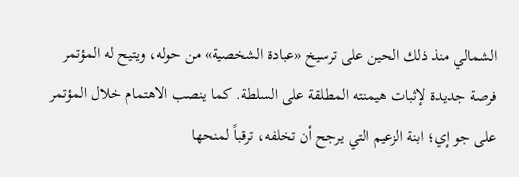الشمالي منذ ذلك الحين على ترسيخ «عبادة الشخصية» من حوله، ويتيح له المؤتمر فرصة جديدة لإثبات هيمنته المطلقة على السلطة. كما ينصب الاهتمام خلال المؤتمر على جو إي؛ ابنة الزعيم التي يرجح أن تخلفه، ترقباً لمنحها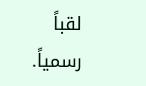لقباً رسمياً.